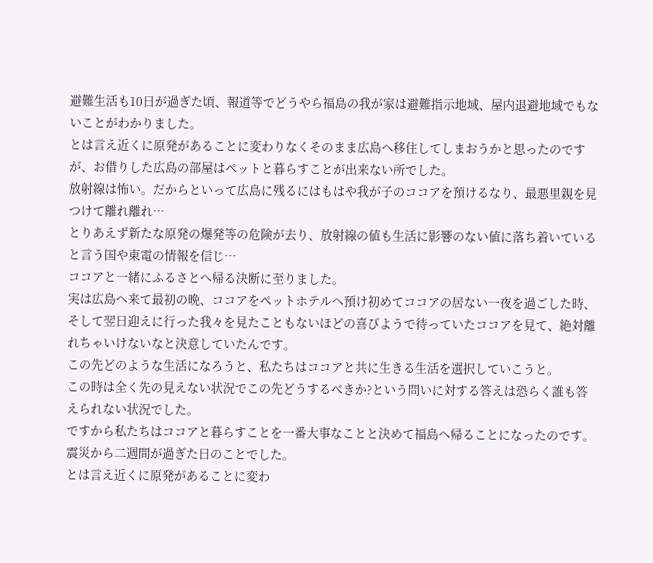避難生活も10日が過ぎた頃、報道等でどうやら福島の我が家は避難指示地域、屋内退避地域でもないことがわかりました。
とは言え近くに原発があることに変わりなくそのまま広島へ移住してしまおうかと思ったのですが、お借りした広島の部屋はペットと暮らすことが出来ない所でした。
放射線は怖い。だからといって広島に残るにはもはや我が子のココアを預けるなり、最悪里親を見つけて離れ離れ…
とりあえず新たな原発の爆発等の危険が去り、放射線の値も生活に影響のない値に落ち着いていると言う国や東電の情報を信じ…
ココアと一緒にふるさとへ帰る決断に至りました。
実は広島へ来て最初の晩、ココアをペットホテルへ預け初めてココアの居ない一夜を過ごした時、そして翌日迎えに行った我々を見たこともないほどの喜びようで待っていたココアを見て、絶対離れちゃいけないなと決意していたんです。
この先どのような生活になろうと、私たちはココアと共に生きる生活を選択していこうと。
この時は全く先の見えない状況でこの先どうするべきか?という問いに対する答えは恐らく誰も答えられない状況でした。
ですから私たちはココアと暮らすことを一番大事なことと決めて福島へ帰ることになったのです。
震災から二週間が過ぎた日のことでした。
とは言え近くに原発があることに変わ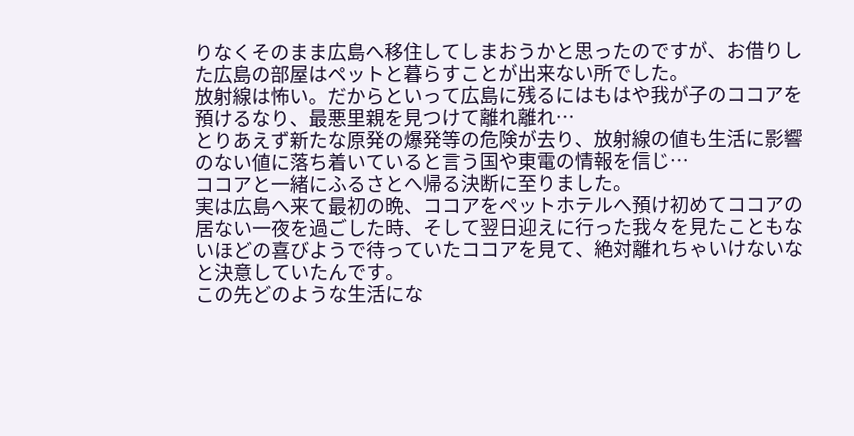りなくそのまま広島へ移住してしまおうかと思ったのですが、お借りした広島の部屋はペットと暮らすことが出来ない所でした。
放射線は怖い。だからといって広島に残るにはもはや我が子のココアを預けるなり、最悪里親を見つけて離れ離れ…
とりあえず新たな原発の爆発等の危険が去り、放射線の値も生活に影響のない値に落ち着いていると言う国や東電の情報を信じ…
ココアと一緒にふるさとへ帰る決断に至りました。
実は広島へ来て最初の晩、ココアをペットホテルへ預け初めてココアの居ない一夜を過ごした時、そして翌日迎えに行った我々を見たこともないほどの喜びようで待っていたココアを見て、絶対離れちゃいけないなと決意していたんです。
この先どのような生活にな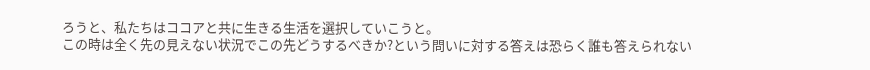ろうと、私たちはココアと共に生きる生活を選択していこうと。
この時は全く先の見えない状況でこの先どうするべきか?という問いに対する答えは恐らく誰も答えられない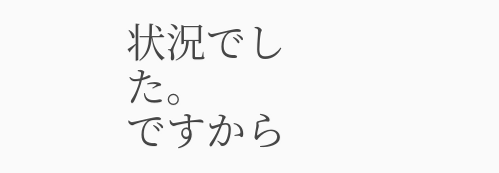状況でした。
ですから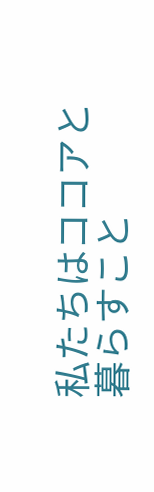私たちはココアと暮らすこと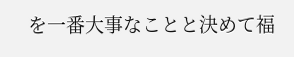を一番大事なことと決めて福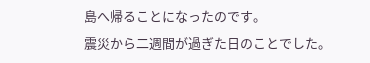島へ帰ることになったのです。
震災から二週間が過ぎた日のことでした。